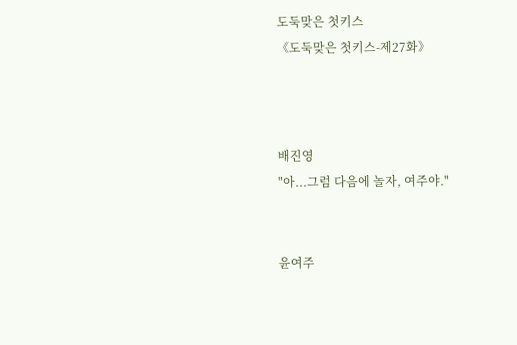도둑맞은 첫키스
《도둑맞은 첫키스-제27화》



배진영
"아...그럼 다음에 놀자, 여주야."


윤여주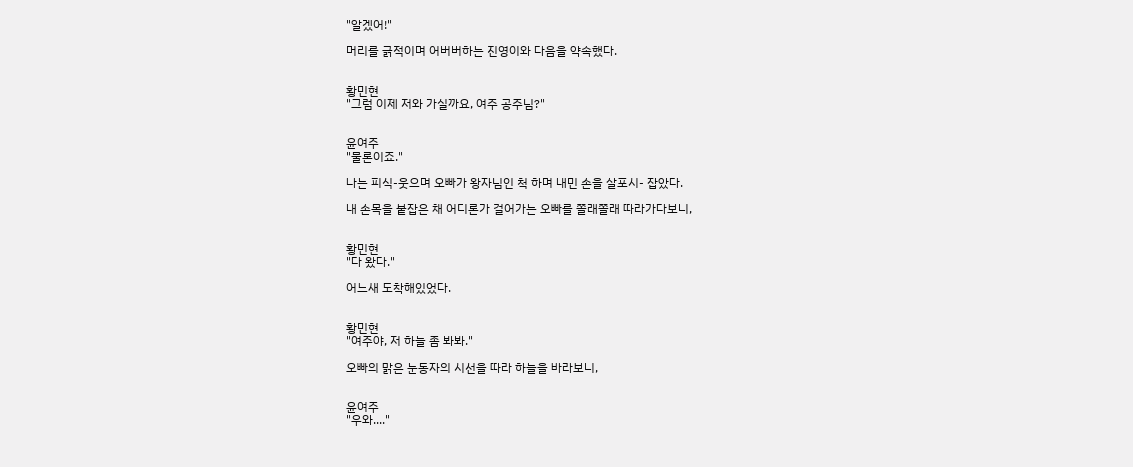"알겠어!"

머리를 긁적이며 어버버하는 진영이와 다음을 약속했다.


황민현
"그럼 이제 저와 가실까요, 여주 공주님?"


윤여주
"물론이죠."

나는 피식-웃으며 오빠가 왕자님인 척 하며 내민 손을 살포시- 잡았다.

내 손목을 붙잡은 채 어디론가 걸어가는 오빠를 쫄래쫄래 따라가다보니,


황민현
"다 왔다."

어느새 도착해있었다.


황민현
"여주야, 저 하늘 좀 봐봐."

오빠의 맑은 눈동자의 시선을 따라 하늘을 바라보니,


윤여주
"우와...."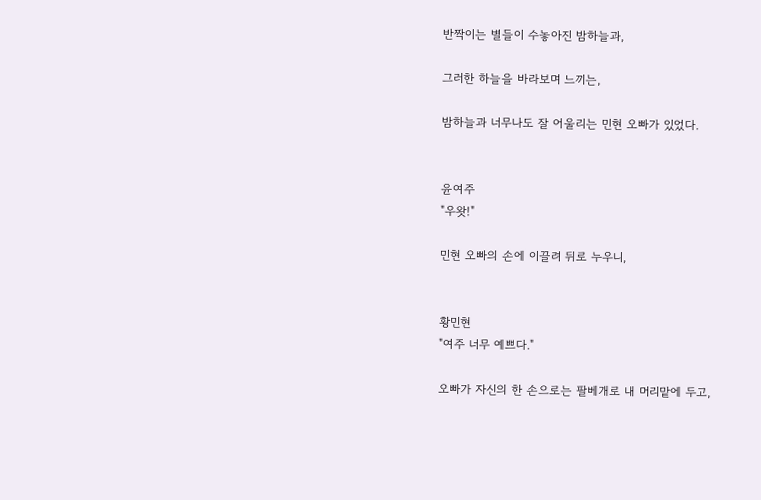반짝이는 별들이 수놓아진 밤하늘과,

그러한 하늘을 바라보며 느끼는,

밤하늘과 너무나도 잘 어울리는 민현 오빠가 있었다.


윤여주
"우왓!"

민현 오빠의 손에 이끌려 뒤로 누우니,


황민현
"여주 너무 예쁘다."

오빠가 자신의 한 손으로는 팔베개로 내 머리맡에 두고,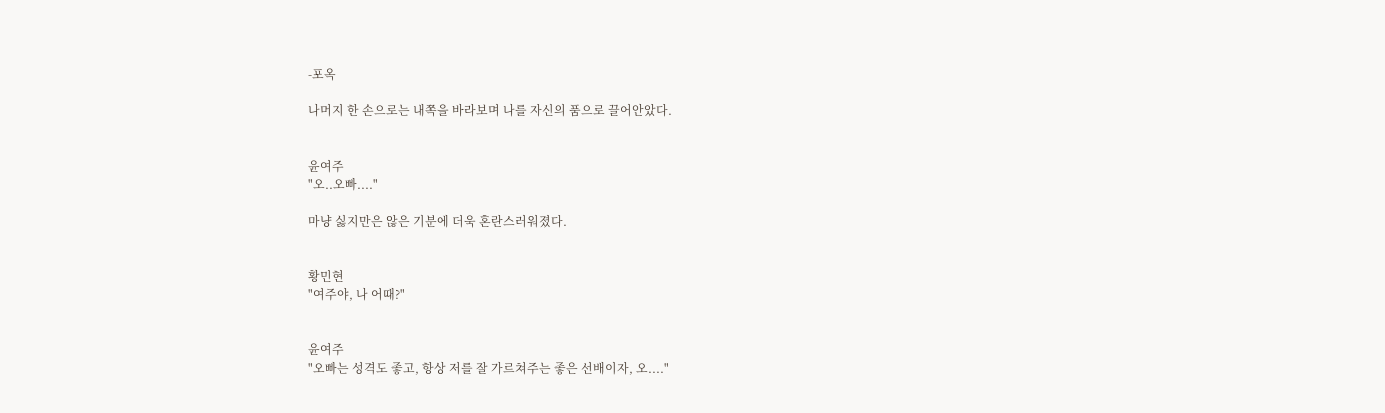-포옥

나머지 한 손으로는 내쪽을 바라보며 나를 자신의 품으로 끌어안았다.


윤여주
"오..오빠...."

마냥 싫지만은 않은 기분에 더욱 혼란스러워졌다.


황민현
"여주야, 나 어때?"


윤여주
"오빠는 성격도 좋고, 항상 저를 잘 가르쳐주는 좋은 선배이자, 오...."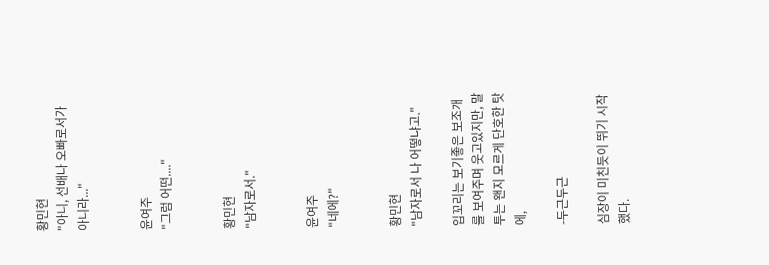황민현
"아니, 선배나 오빠로서가 아니라..."


윤여주
"그럼 어떤...."


황민현
"남자로서."


윤여주
"네에?"


황민현
"남자로서 나 어떻냐고."

입꼬리는 보기좋은 보조개를 보여주며 웃고있지만, 말투는 왠지 모르게 단호한 탓에,

-두근두근

심장이 미친듯이 뛰기 시작했다.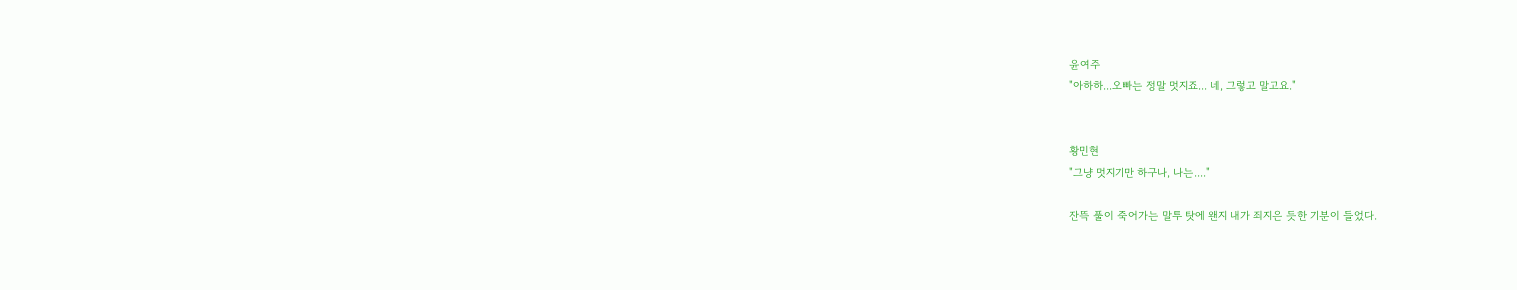윤여주
"아하하...오빠는 정말 멋지죠... 네, 그렇고 말고요."


황민현
"그냥 멋지기만 하구나, 나는...."

잔뜩 풀이 죽어가는 말투 탓에 왠지 내가 죄지은 듯한 기분이 들었다.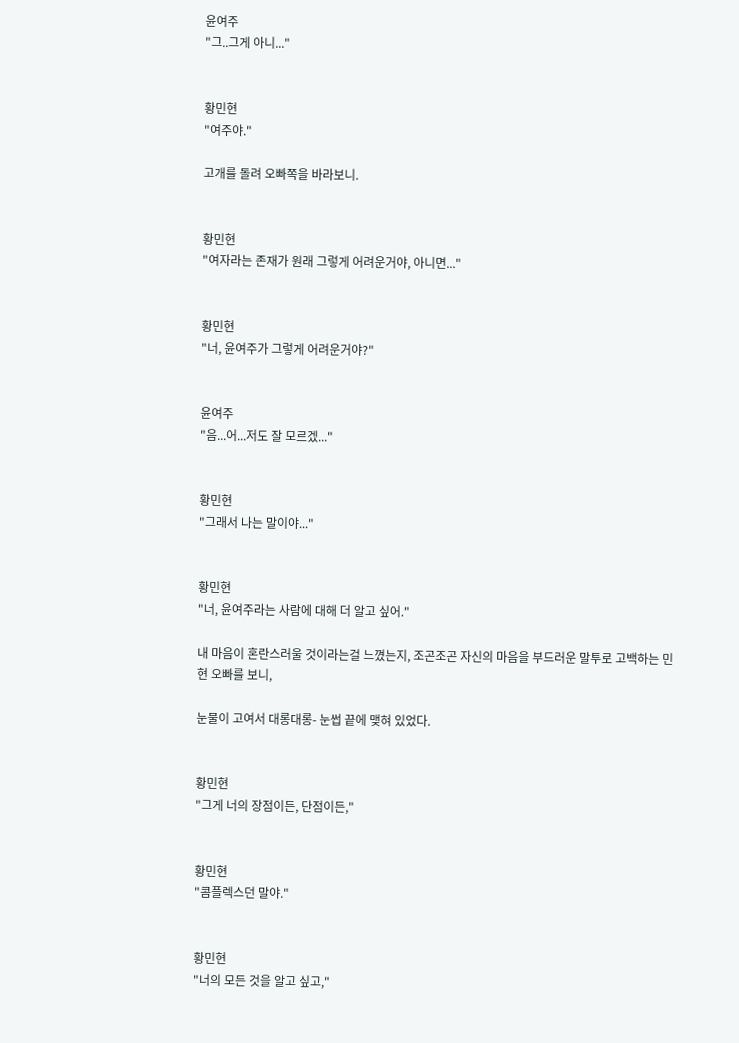윤여주
"그..그게 아니..."


황민현
"여주야."

고개를 돌려 오빠쪽을 바라보니.


황민현
"여자라는 존재가 원래 그렇게 어려운거야, 아니면..."


황민현
"너, 윤여주가 그렇게 어려운거야?"


윤여주
"음...어...저도 잘 모르겠..."


황민현
"그래서 나는 말이야..."


황민현
"너, 윤여주라는 사람에 대해 더 알고 싶어."

내 마음이 혼란스러울 것이라는걸 느꼈는지, 조곤조곤 자신의 마음을 부드러운 말투로 고백하는 민현 오빠를 보니,

눈물이 고여서 대롱대롱- 눈썹 끝에 맺혀 있었다.


황민현
"그게 너의 장점이든, 단점이든,"


황민현
"콤플렉스던 말야."


황민현
"너의 모든 것을 알고 싶고,"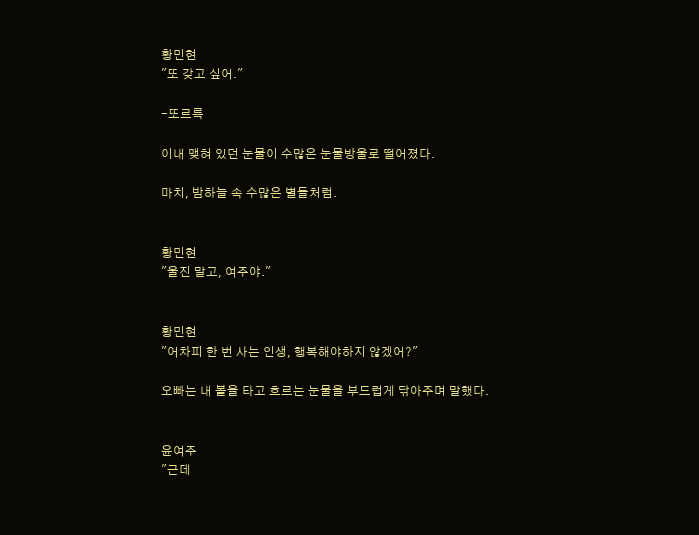황민현
"또 갖고 싶어."

-또르륵

이내 맺혀 있던 눈물이 수많은 눈물방울로 떨어졌다.

마치, 밤하늘 속 수많은 별들처럼.


황민현
"울진 말고, 여주야."


황민현
"어차피 한 번 사는 인생, 행복해야하지 않겠어?"

오빠는 내 볼을 타고 흐르는 눈물을 부드럽게 닦아주며 말했다.


윤여주
"근데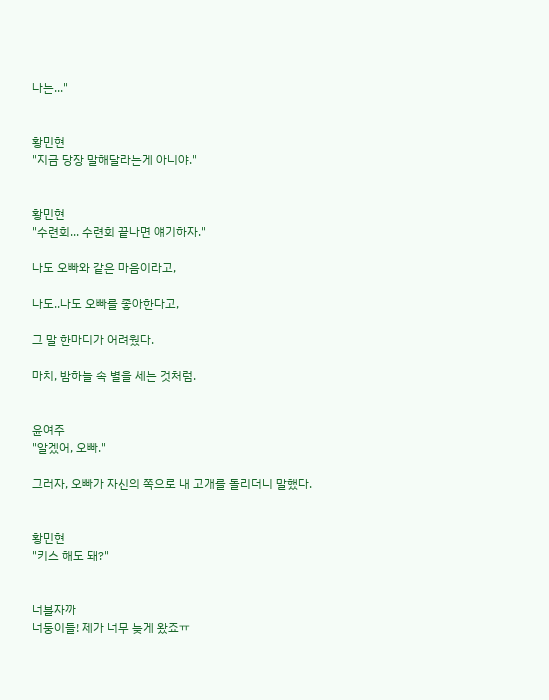나는..."


황민현
"지금 당장 말해달라는게 아니야."


황민현
"수련회... 수련회 끝나면 얘기하자."

나도 오빠와 같은 마음이라고,

나도..나도 오빠를 좋아한다고,

그 말 한마디가 어려웠다.

마치, 밤하늘 속 별을 세는 것처럼.


윤여주
"알겠어, 오빠."

그러자, 오빠가 자신의 쪽으로 내 고개를 돌리더니 말했다.


황민현
"키스 해도 돼?"


너블자까
너둥이들! 제가 너무 늦게 왔죠ㅠ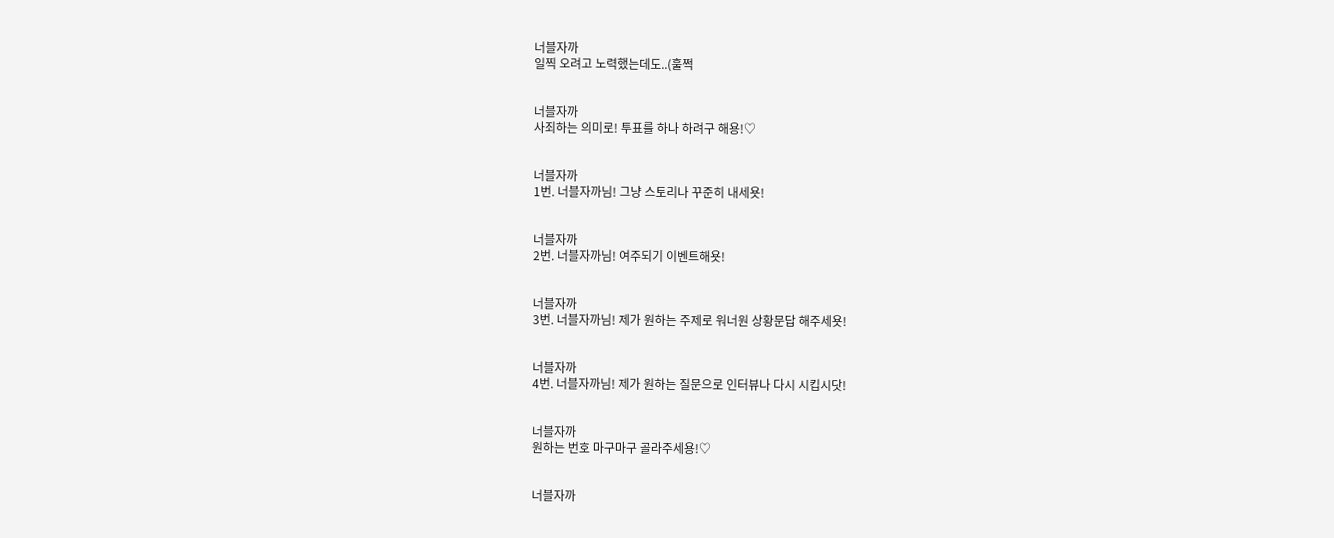너블자까
일찍 오려고 노력했는데도..(훌쩍


너블자까
사죄하는 의미로! 투표를 하나 하려구 해용!♡


너블자까
1번. 너블자까님! 그냥 스토리나 꾸준히 내세욧!


너블자까
2번. 너블자까님! 여주되기 이벤트해욧!


너블자까
3번. 너블자까님! 제가 원하는 주제로 워너원 상황문답 해주세욧!


너블자까
4번. 너블자까님! 제가 원하는 질문으로 인터뷰나 다시 시킵시닷!


너블자까
원하는 번호 마구마구 골라주세용!♡


너블자까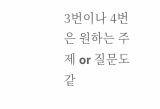3번이나 4번은 원하는 주제 or 질문도 같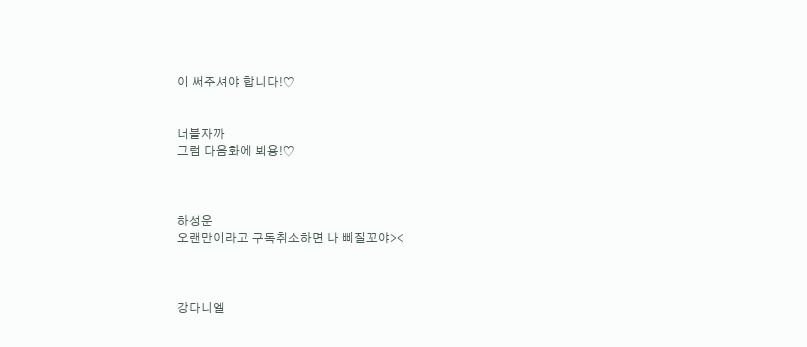이 써주셔야 합니다!♡


너블자까
그럼 다음화에 뵈용!♡



하성운
오랜만이라고 구독취소하면 나 삐질꼬야><



강다니엘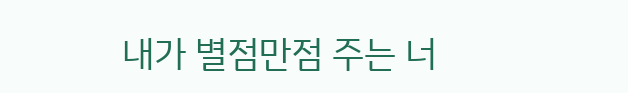내가 별점만점 주는 너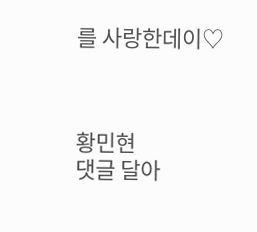를 사랑한데이♡



황민현
댓글 달아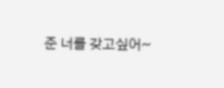준 너를 갖고싶어~